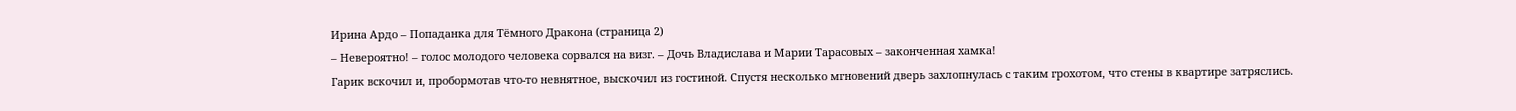Ирина Ардо – Попаданка для Тёмного Дракона (страница 2)
– Невероятно! – голос молодого человека сорвался на визг. – Дочь Владислава и Марии Тарасовых – законченная хамка!
Гарик вскочил и, пробормотав что-то невнятное, выскочил из гостиной. Спустя несколько мгновений дверь захлопнулась с таким грохотом, что стены в квартире затряслись.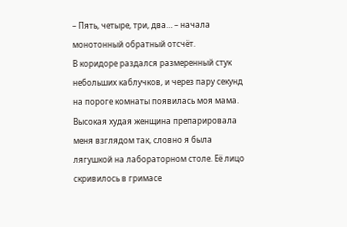– Пять, четыре, три, два… – начала монотонный обратный отсчёт.
В коридоре раздался размеренный стук небольших каблучков, и через пару секунд на пороге комнаты появилась моя мама. Высокая худая женщина препарировала меня взглядом так, словно я была лягушкой на лабораторном столе. Её лицо скривилось в гримасе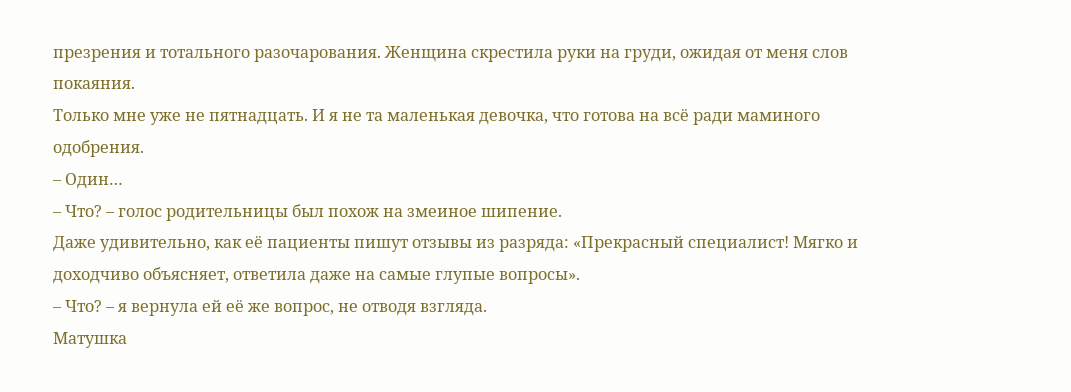презрения и тотального разочарования. Женщина скрестила руки на груди, ожидая от меня слов покаяния.
Только мне уже не пятнадцать. И я не та маленькая девочка, что готова на всё ради маминого одобрения.
– Один…
– Что? – голос родительницы был похож на змеиное шипение.
Даже удивительно, как её пациенты пишут отзывы из разряда: «Прекрасный специалист! Мягко и доходчиво объясняет, ответила даже на самые глупые вопросы».
– Что? – я вернула ей её же вопрос, не отводя взгляда.
Матушка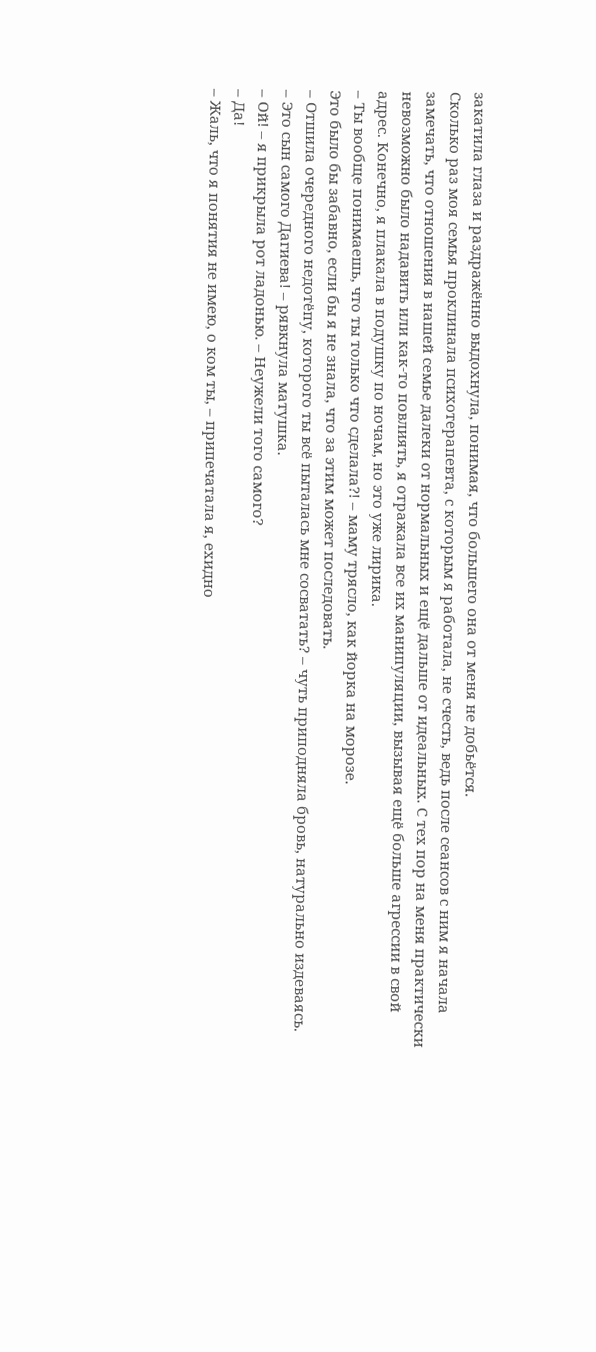закатила глаза и раздражённо выдохнула, понимая, что большего она от меня не добьётся.
Сколько раз моя семья проклинала психотерапевта, с которым я работала, не счесть, ведь после сеансов с ним я начала замечать, что отношения в нашей семье далеки от нормальных и ещё дальше от идеальных. С тех пор на меня практически невозможно было надавить или как-то повлиять, я отражала все их манипуляции, вызывая ещё больше агрессии в свой адрес. Конечно, я плакала в подушку по ночам, но это уже лирика.
– Ты вообще понимаешь, что ты только что сделала?! – маму трясло, как йорка на морозе.
Это было бы забавно, если бы я не знала, что за этим может последовать.
– Отшила очередного недотёпу, которого ты всё пыталась мне сосватать? – чуть приподняла бровь, натурально издеваясь.
– Это сын самого Дагиева! – рявкнула матушка.
– Ой! – я прикрыла рот ладонью. – Неужели того самого?
– Да!
– Жаль, что я понятия не имею, о ком ты, – припечатала я, ехидно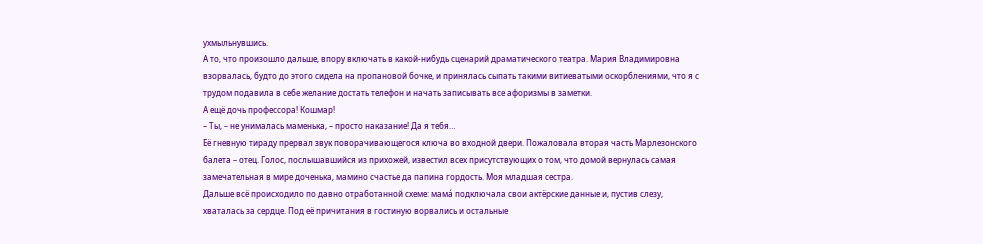ухмыльнувшись.
А то, что произошло дальше, впору включать в какой-нибудь сценарий драматического театра. Мария Владимировна взорвалась, будто до этого сидела на пропановой бочке, и принялась сыпать такими витиеватыми оскорблениями, что я с трудом подавила в себе желание достать телефон и начать записывать все афоризмы в заметки.
А ещё дочь профессора! Кошмар!
– Ты, – не унималась маменька, – просто наказание! Да я тебя…
Её гневную тираду прервал звук поворачивающегося ключа во входной двери. Пожаловала вторая часть Марлезонского балета – отец. Голос, послышавшийся из прихожей, известил всех присутствующих о том, что домой вернулась самая замечательная в мире доченька, мамино счастье да папина гордость. Моя младшая сестра.
Дальше всё происходило по давно отработанной схеме: мамá подключала свои актёрские данные и, пустив слезу, хваталась за сердце. Под её причитания в гостиную ворвались и остальные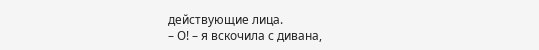действующие лица.
– О! – я вскочила с дивана,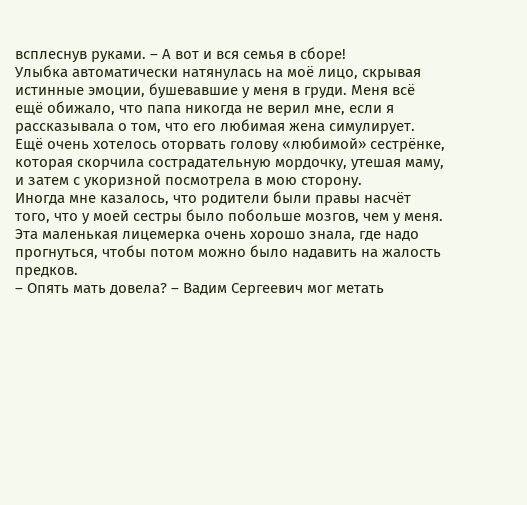всплеснув руками. – А вот и вся семья в сборе!
Улыбка автоматически натянулась на моё лицо, скрывая истинные эмоции, бушевавшие у меня в груди. Меня всё ещё обижало, что папа никогда не верил мне, если я рассказывала о том, что его любимая жена симулирует. Ещё очень хотелось оторвать голову «любимой» сестрёнке, которая скорчила сострадательную мордочку, утешая маму, и затем с укоризной посмотрела в мою сторону.
Иногда мне казалось, что родители были правы насчёт того, что у моей сестры было побольше мозгов, чем у меня. Эта маленькая лицемерка очень хорошо знала, где надо прогнуться, чтобы потом можно было надавить на жалость предков.
– Опять мать довела? – Вадим Сергеевич мог метать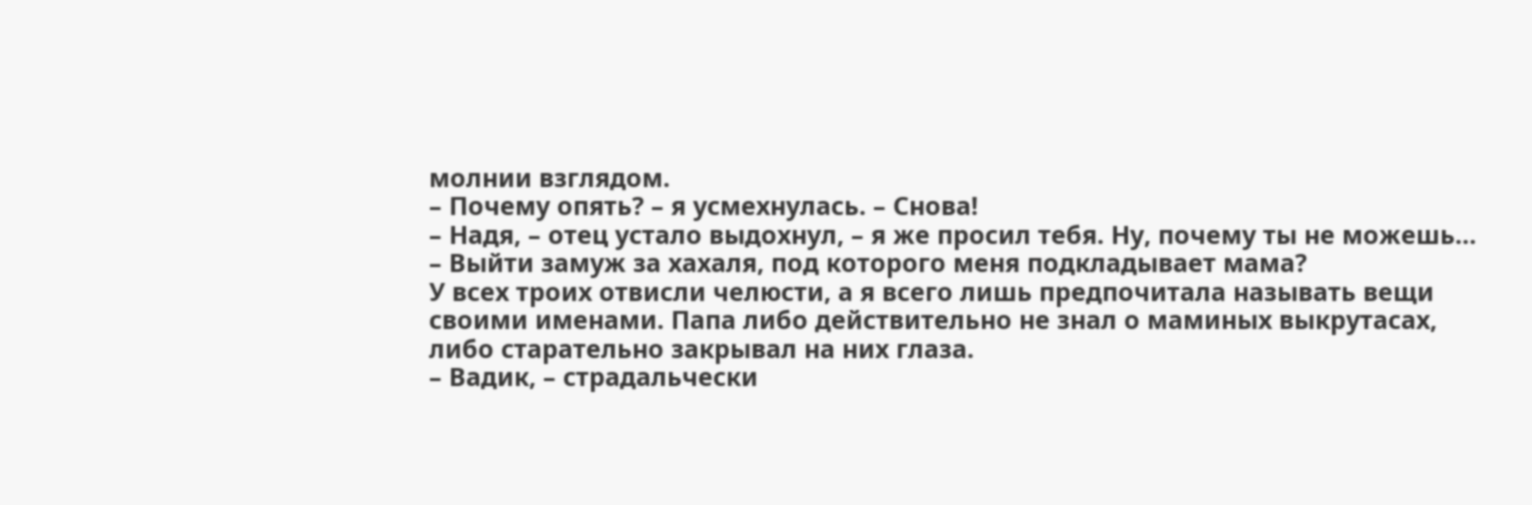молнии взглядом.
– Почему опять? – я усмехнулась. – Снова!
– Надя, – отец устало выдохнул, – я же просил тебя. Ну, почему ты не можешь…
– Выйти замуж за хахаля, под которого меня подкладывает мама?
У всех троих отвисли челюсти, а я всего лишь предпочитала называть вещи своими именами. Папа либо действительно не знал о маминых выкрутасах, либо старательно закрывал на них глаза.
– Вадик, – страдальчески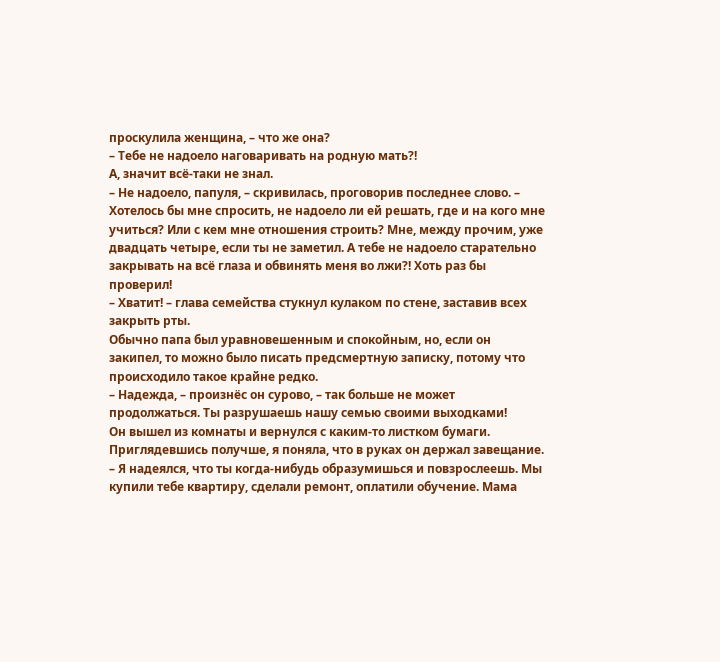проскулила женщина, – что же она?
– Тебе не надоело наговаривать на родную мать?!
А, значит всё-таки не знал.
– Не надоело, папуля, – скривилась, проговорив последнее слово. – Хотелось бы мне спросить, не надоело ли ей решать, где и на кого мне учиться? Или с кем мне отношения строить? Мне, между прочим, уже двадцать четыре, если ты не заметил. А тебе не надоело старательно закрывать на всё глаза и обвинять меня во лжи?! Хоть раз бы проверил!
– Хватит! – глава семейства стукнул кулаком по стене, заставив всех закрыть рты.
Обычно папа был уравновешенным и спокойным, но, если он закипел, то можно было писать предсмертную записку, потому что происходило такое крайне редко.
– Надежда, – произнёс он сурово, – так больше не может продолжаться. Ты разрушаешь нашу семью своими выходками!
Он вышел из комнаты и вернулся с каким-то листком бумаги. Приглядевшись получше, я поняла, что в руках он держал завещание.
– Я надеялся, что ты когда-нибудь образумишься и повзрослеешь. Мы купили тебе квартиру, сделали ремонт, оплатили обучение. Мама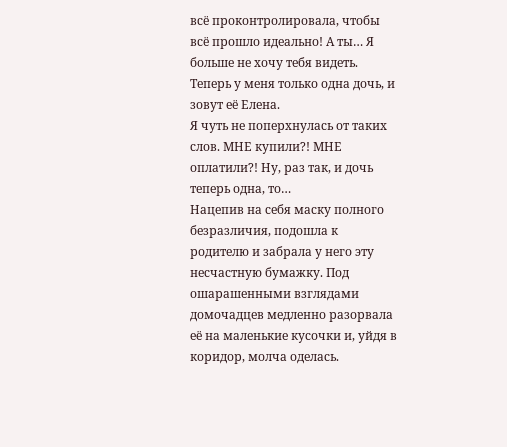всё проконтролировала, чтобы всё прошло идеально! А ты… Я больше не хочу тебя видеть. Теперь у меня только одна дочь, и зовут её Елена.
Я чуть не поперхнулась от таких слов. МНЕ купили?! МНЕ оплатили?! Ну, раз так, и дочь теперь одна, то…
Нацепив на себя маску полного безразличия, подошла к родителю и забрала у него эту несчастную бумажку. Под ошарашенными взглядами домочадцев медленно разорвала её на маленькие кусочки и, уйдя в коридор, молча оделась.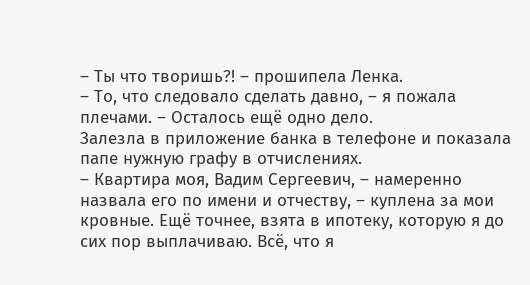– Ты что творишь?! – прошипела Ленка.
– То, что следовало сделать давно, – я пожала плечами. – Осталось ещё одно дело.
Залезла в приложение банка в телефоне и показала папе нужную графу в отчислениях.
– Квартира моя, Вадим Сергеевич, – намеренно назвала его по имени и отчеству, – куплена за мои кровные. Ещё точнее, взята в ипотеку, которую я до сих пор выплачиваю. Всё, что я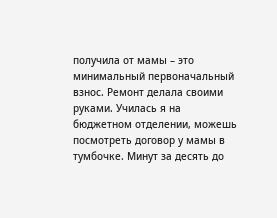получила от мамы – это минимальный первоначальный взнос. Ремонт делала своими руками. Училась я на бюджетном отделении, можешь посмотреть договор у мамы в тумбочке. Минут за десять до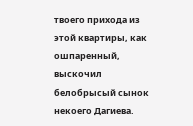твоего прихода из этой квартиры, как ошпаренный, выскочил белобрысый сынок некоего Дагиева.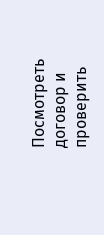Посмотреть договор и проверить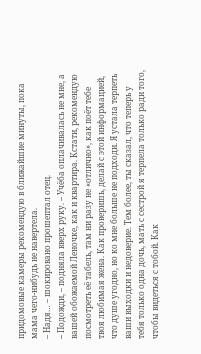придомовые камеры рекомендую в ближайшие минуты, пока мама чего-нибудь не навертела.
– Надя… – шокировано прошептал отец.
– Подожди, – подняла вверх руку. – Учёба оплачивалась не мне, а вашей обожаемой Леночке, как и квартира. Кстати, рекомендую посмотреть её табель, там ни разу не «отлично», как поёт тебе твоя любимая жена. Как проверишь, делай с этой информацией, что душе угодно, но ко мне больше не подходи. Я устала терпеть ваши выходки и недоверие. Тем более, ты сказал, что теперь у тебя только одна дочь, мать с сестрой я терпела только ради того, чтобы видеться с тобой. Как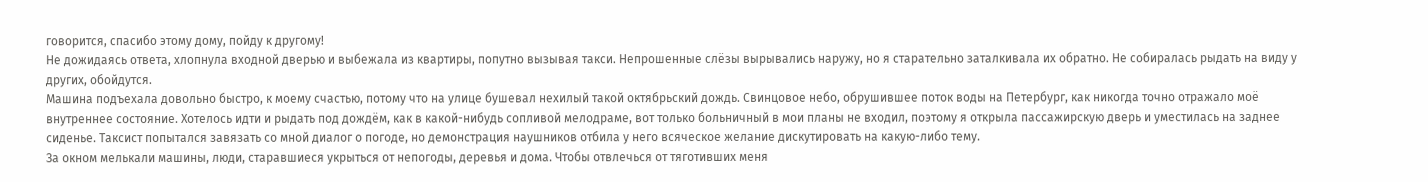говорится, спасибо этому дому, пойду к другому!
Не дожидаясь ответа, хлопнула входной дверью и выбежала из квартиры, попутно вызывая такси. Непрошенные слёзы вырывались наружу, но я старательно заталкивала их обратно. Не собиралась рыдать на виду у других, обойдутся.
Машина подъехала довольно быстро, к моему счастью, потому что на улице бушевал нехилый такой октябрьский дождь. Свинцовое небо, обрушившее поток воды на Петербург, как никогда точно отражало моё внутреннее состояние. Хотелось идти и рыдать под дождём, как в какой-нибудь сопливой мелодраме, вот только больничный в мои планы не входил, поэтому я открыла пассажирскую дверь и уместилась на заднее сиденье. Таксист попытался завязать со мной диалог о погоде, но демонстрация наушников отбила у него всяческое желание дискутировать на какую-либо тему.
За окном мелькали машины, люди, старавшиеся укрыться от непогоды, деревья и дома. Чтобы отвлечься от тяготивших меня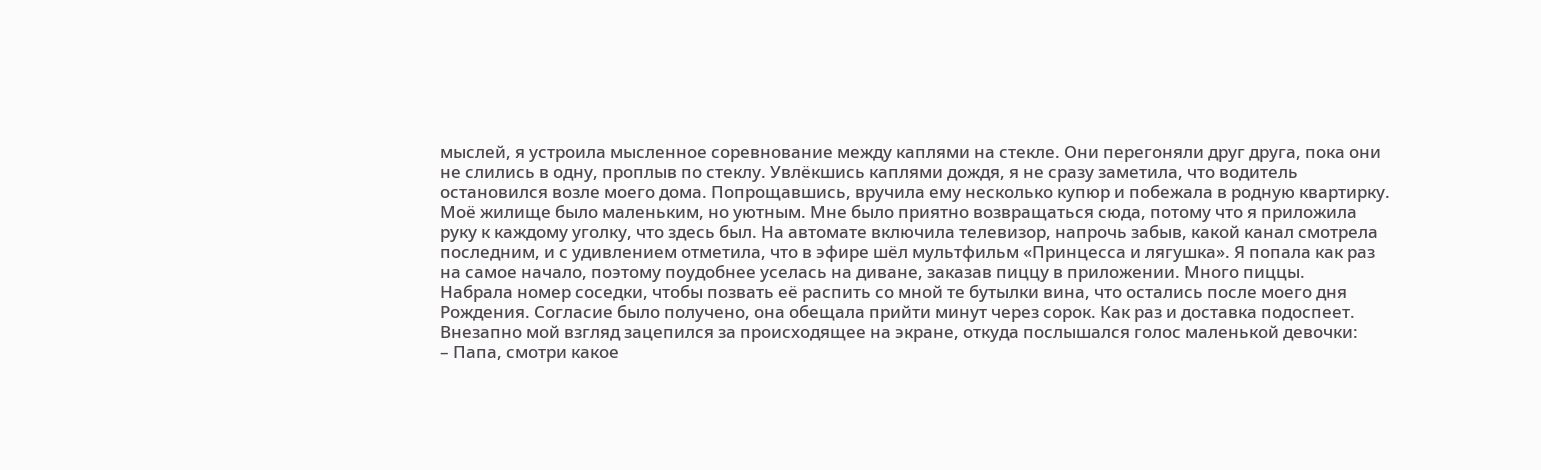мыслей, я устроила мысленное соревнование между каплями на стекле. Они перегоняли друг друга, пока они не слились в одну, проплыв по стеклу. Увлёкшись каплями дождя, я не сразу заметила, что водитель остановился возле моего дома. Попрощавшись, вручила ему несколько купюр и побежала в родную квартирку.
Моё жилище было маленьким, но уютным. Мне было приятно возвращаться сюда, потому что я приложила руку к каждому уголку, что здесь был. На автомате включила телевизор, напрочь забыв, какой канал смотрела последним, и с удивлением отметила, что в эфире шёл мультфильм «Принцесса и лягушка». Я попала как раз на самое начало, поэтому поудобнее уселась на диване, заказав пиццу в приложении. Много пиццы.
Набрала номер соседки, чтобы позвать её распить со мной те бутылки вина, что остались после моего дня Рождения. Согласие было получено, она обещала прийти минут через сорок. Как раз и доставка подоспеет.
Внезапно мой взгляд зацепился за происходящее на экране, откуда послышался голос маленькой девочки:
– Папа, смотри какое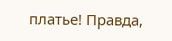платье! Правда,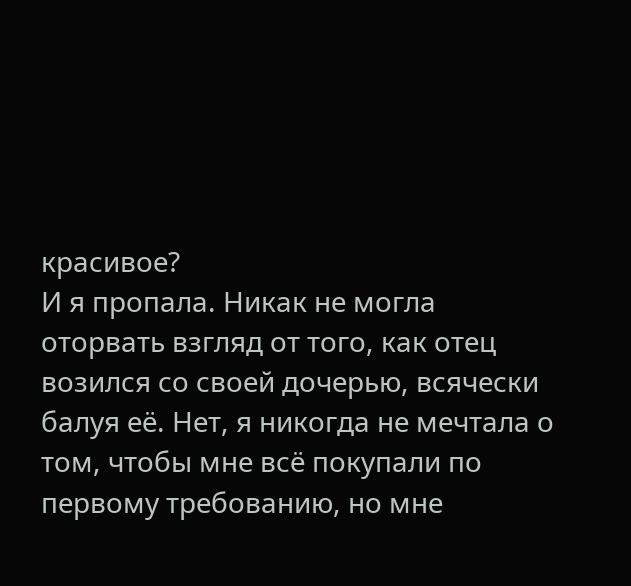красивое?
И я пропала. Никак не могла оторвать взгляд от того, как отец возился со своей дочерью, всячески балуя её. Нет, я никогда не мечтала о том, чтобы мне всё покупали по первому требованию, но мне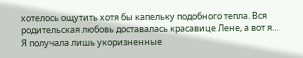хотелось ощутить хотя бы капельку подобного тепла. Вся родительская любовь доставалась красавице Лене, а вот я… Я получала лишь укоризненные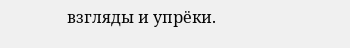взгляды и упрёки.